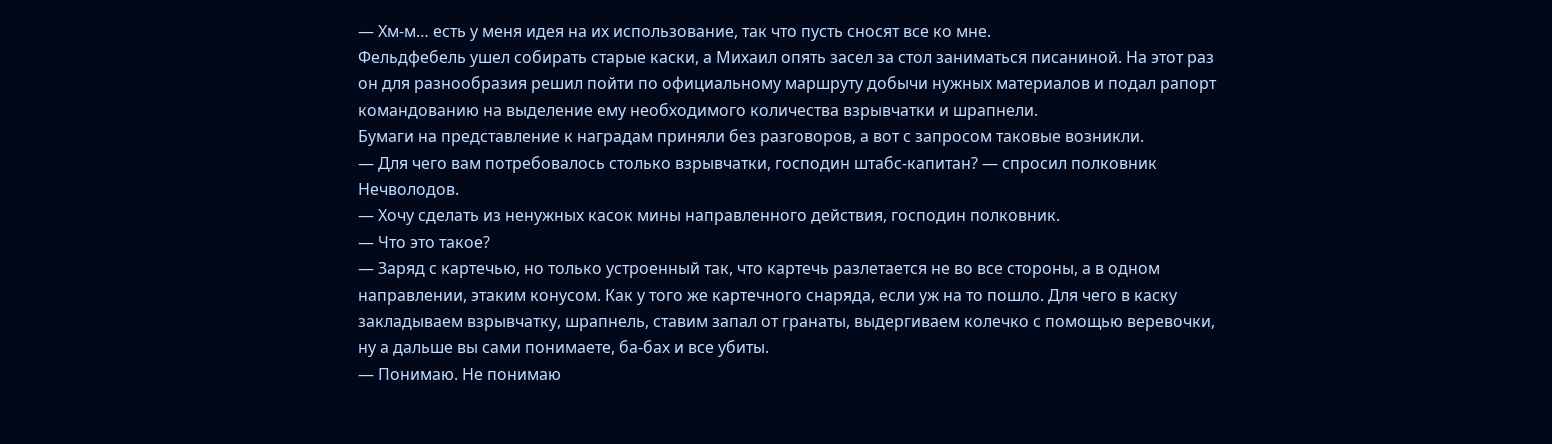— Хм-м… есть у меня идея на их использование, так что пусть сносят все ко мне.
Фельдфебель ушел собирать старые каски, а Михаил опять засел за стол заниматься писаниной. На этот раз он для разнообразия решил пойти по официальному маршруту добычи нужных материалов и подал рапорт командованию на выделение ему необходимого количества взрывчатки и шрапнели.
Бумаги на представление к наградам приняли без разговоров, а вот с запросом таковые возникли.
— Для чего вам потребовалось столько взрывчатки, господин штабс-капитан? — спросил полковник Нечволодов.
— Хочу сделать из ненужных касок мины направленного действия, господин полковник.
— Что это такое?
— Заряд с картечью, но только устроенный так, что картечь разлетается не во все стороны, а в одном направлении, этаким конусом. Как у того же картечного снаряда, если уж на то пошло. Для чего в каску закладываем взрывчатку, шрапнель, ставим запал от гранаты, выдергиваем колечко с помощью веревочки, ну а дальше вы сами понимаете, ба-бах и все убиты.
— Понимаю. Не понимаю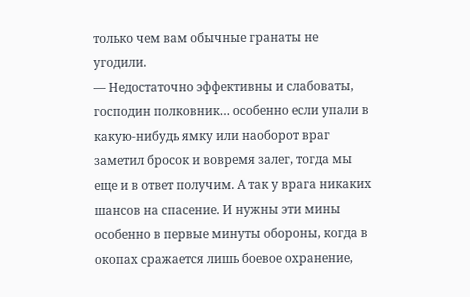только чем вам обычные гранаты не угодили.
— Недостаточно эффективны и слабоваты, господин полковник… особенно если упали в какую-нибудь ямку или наоборот враг заметил бросок и вовремя залег, тогда мы еще и в ответ получим. А так у врага никаких шансов на спасение. И нужны эти мины особенно в первые минуты обороны, когда в окопах сражается лишь боевое охранение,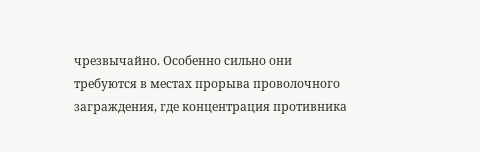чрезвычайно. Особенно сильно они требуются в местах прорыва проволочного заграждения, где концентрация противника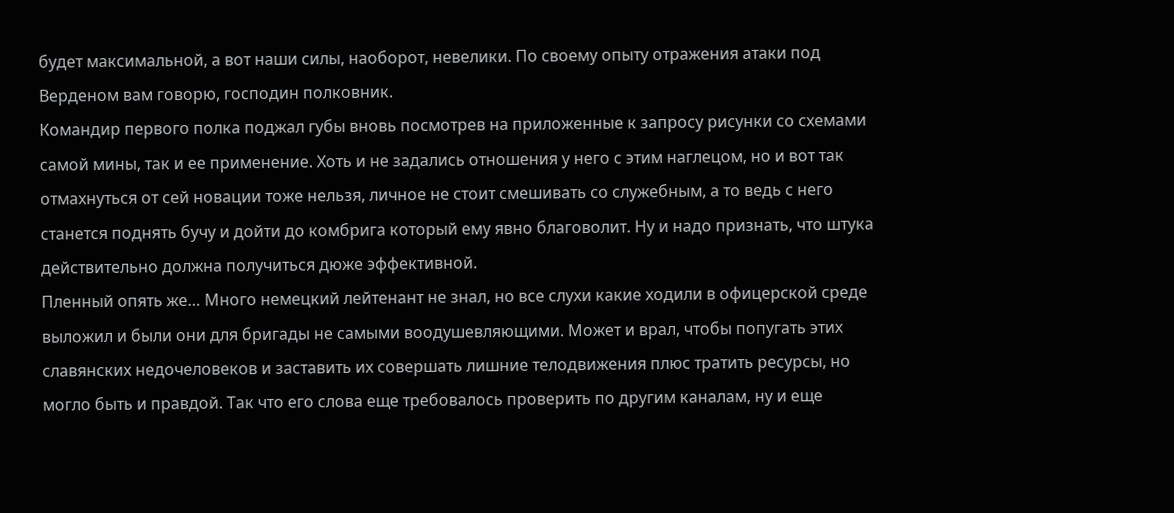будет максимальной, а вот наши силы, наоборот, невелики. По своему опыту отражения атаки под Верденом вам говорю, господин полковник.
Командир первого полка поджал губы вновь посмотрев на приложенные к запросу рисунки со схемами самой мины, так и ее применение. Хоть и не задались отношения у него с этим наглецом, но и вот так отмахнуться от сей новации тоже нельзя, личное не стоит смешивать со служебным, а то ведь с него станется поднять бучу и дойти до комбрига который ему явно благоволит. Ну и надо признать, что штука действительно должна получиться дюже эффективной.
Пленный опять же… Много немецкий лейтенант не знал, но все слухи какие ходили в офицерской среде выложил и были они для бригады не самыми воодушевляющими. Может и врал, чтобы попугать этих славянских недочеловеков и заставить их совершать лишние телодвижения плюс тратить ресурсы, но могло быть и правдой. Так что его слова еще требовалось проверить по другим каналам, ну и еще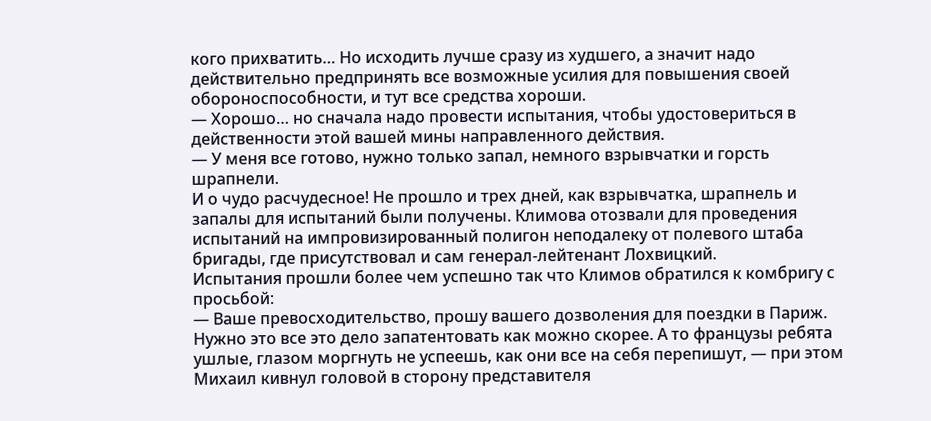кого прихватить… Но исходить лучше сразу из худшего, а значит надо действительно предпринять все возможные усилия для повышения своей обороноспособности, и тут все средства хороши.
— Хорошо… но сначала надо провести испытания, чтобы удостовериться в действенности этой вашей мины направленного действия.
— У меня все готово, нужно только запал, немного взрывчатки и горсть шрапнели.
И о чудо расчудесное! Не прошло и трех дней, как взрывчатка, шрапнель и запалы для испытаний были получены. Климова отозвали для проведения испытаний на импровизированный полигон неподалеку от полевого штаба бригады, где присутствовал и сам генерал-лейтенант Лохвицкий.
Испытания прошли более чем успешно так что Климов обратился к комбригу с просьбой:
— Ваше превосходительство, прошу вашего дозволения для поездки в Париж. Нужно это все это дело запатентовать как можно скорее. А то французы ребята ушлые, глазом моргнуть не успеешь, как они все на себя перепишут, — при этом Михаил кивнул головой в сторону представителя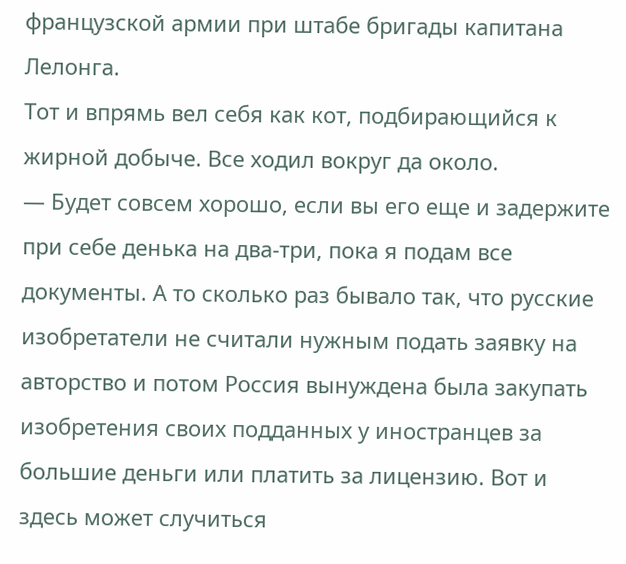французской армии при штабе бригады капитана Лелонга.
Тот и впрямь вел себя как кот, подбирающийся к жирной добыче. Все ходил вокруг да около.
— Будет совсем хорошо, если вы его еще и задержите при себе денька на два-три, пока я подам все документы. А то сколько раз бывало так, что русские изобретатели не считали нужным подать заявку на авторство и потом Россия вынуждена была закупать изобретения своих подданных у иностранцев за большие деньги или платить за лицензию. Вот и здесь может случиться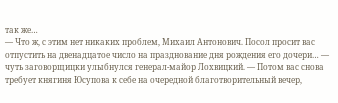так же…
— Что ж, с этим нет никаких проблем, Михаил Антонович. Посол просит вас отпустить на двенадцатое число на празднование дня рождения его дочери… — чуть заговорщицки улыбнулся генерал-майор Лохвицкий. — Потом вас снова требует княгиня Юсупова к себе на очередной благотворительный вечер,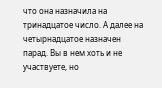что она назначила на тринадцатое число. А далее на четырнадцатое назначен парад. Вы в нем хоть и не участвуете, но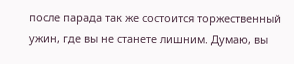после парада так же состоится торжественный ужин, где вы не станете лишним. Думаю, вы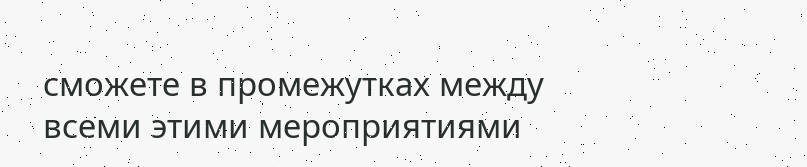сможете в промежутках между всеми этими мероприятиями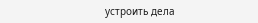устроить дела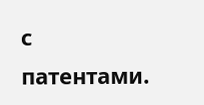с патентами.